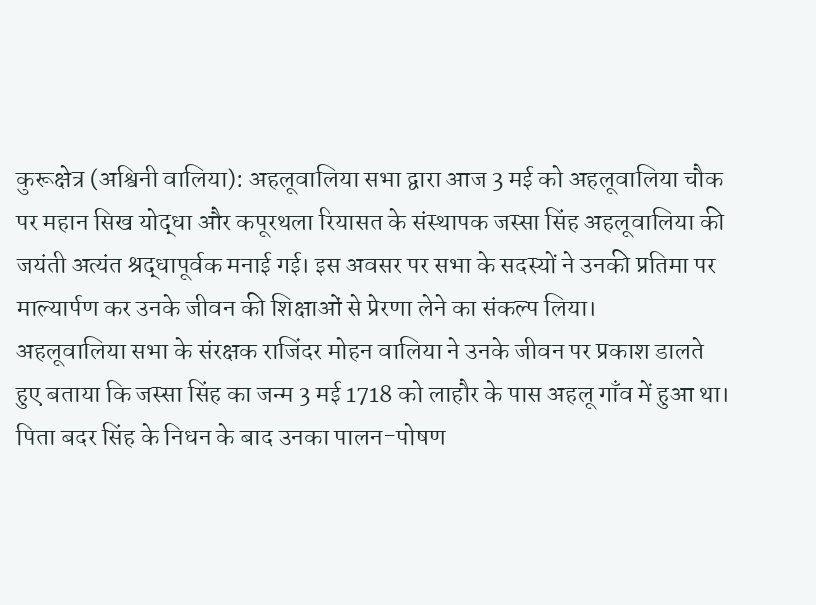कुरूक्षेत्र (अश्विनी वालिया): अहलूवालिया सभा द्वारा आज 3 मई को अहलूवालिया चौक पर महान सिख योद्धा और कपूरथला रियासत के संस्थापक जस्सा सिंह अहलूवालिया की जयंती अत्यंत श्रद्धापूर्वक मनाई गई। इस अवसर पर सभा के सदस्यों ने उनकी प्रतिमा पर माल्यार्पण कर उनके जीवन की शिक्षाओं से प्रेरणा लेने का संकल्प लिया।
अहलूवालिया सभा के संरक्षक राजिंदर मोहन वालिया ने उनके जीवन पर प्रकाश डालते हुए बताया कि जस्सा सिंह का जन्म 3 मई 1718 को लाहौर के पास अहलू गाँव में हुआ था। पिता बदर सिंह के निधन के बाद उनका पालन-पोषण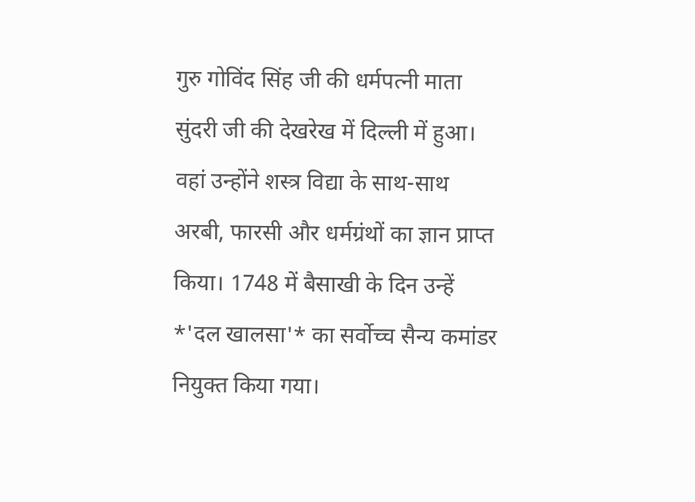गुरु गोविंद सिंह जी की धर्मपत्नी माता सुंदरी जी की देखरेख में दिल्ली में हुआ। वहां उन्होंने शस्त्र विद्या के साथ-साथ अरबी, फारसी और धर्मग्रंथों का ज्ञान प्राप्त किया। 1748 में बैसाखी के दिन उन्हें *'दल खालसा'* का सर्वोच्च सैन्य कमांडर नियुक्त किया गया।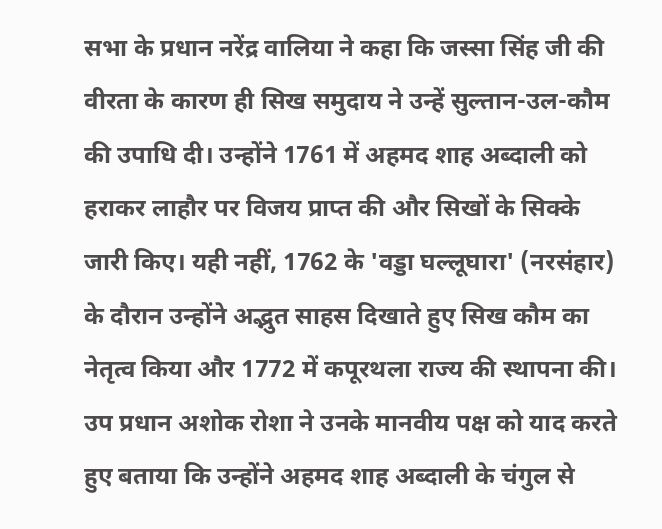सभा के प्रधान नरेंद्र वालिया ने कहा कि जस्सा सिंह जी की वीरता के कारण ही सिख समुदाय ने उन्हें सुल्तान-उल-कौम की उपाधि दी। उन्होंने 1761 में अहमद शाह अब्दाली को हराकर लाहौर पर विजय प्राप्त की और सिखों के सिक्के जारी किए। यही नहीं, 1762 के 'वड्डा घल्लूघारा' (नरसंहार) के दौरान उन्होंने अद्भुत साहस दिखाते हुए सिख कौम का नेतृत्व किया और 1772 में कपूरथला राज्य की स्थापना की।
उप प्रधान अशोक रोशा ने उनके मानवीय पक्ष को याद करते हुए बताया कि उन्होंने अहमद शाह अब्दाली के चंगुल से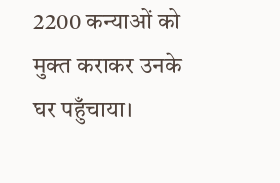2200 कन्याओं को मुक्त कराकर उनके घर पहुँचाया।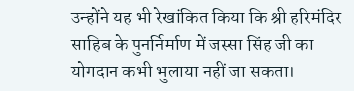उन्होंने यह भी रेखांकित किया कि श्री हरिमंदिर साहिब के पुनर्निर्माण में जस्सा सिंह जी का योगदान कभी भुलाया नहीं जा सकता।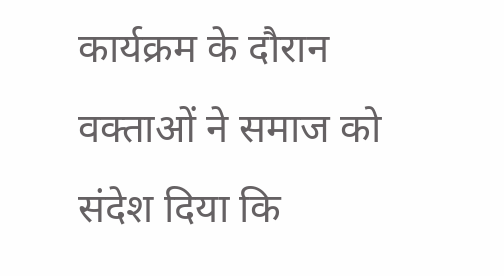कार्यक्रम के दौरान वक्ताओं ने समाज को संदेश दिया कि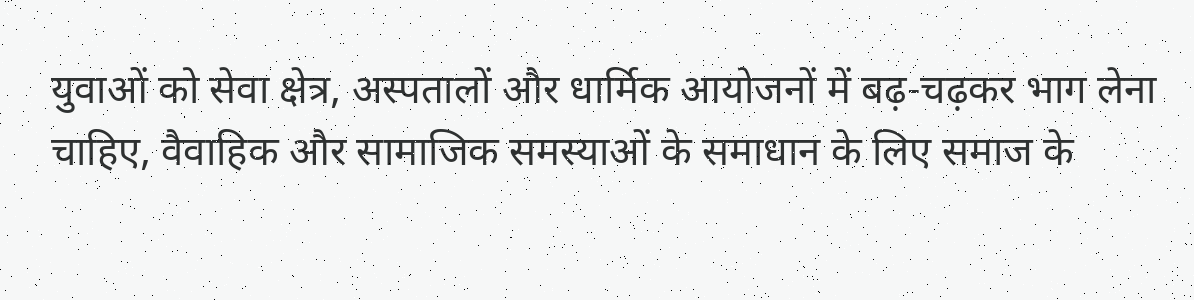युवाओं को सेवा क्षेत्र, अस्पतालों और धार्मिक आयोजनों में बढ़-चढ़कर भाग लेना चाहिए, वैवाहिक और सामाजिक समस्याओं के समाधान के लिए समाज के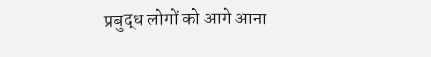प्रबुद्ध लोगों को आगे आना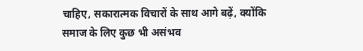चाहिए, सकारात्मक विचारों के साथ आगे बढ़ें, क्योंकि समाज के लिए कुछ भी असंभव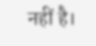नहीं है।